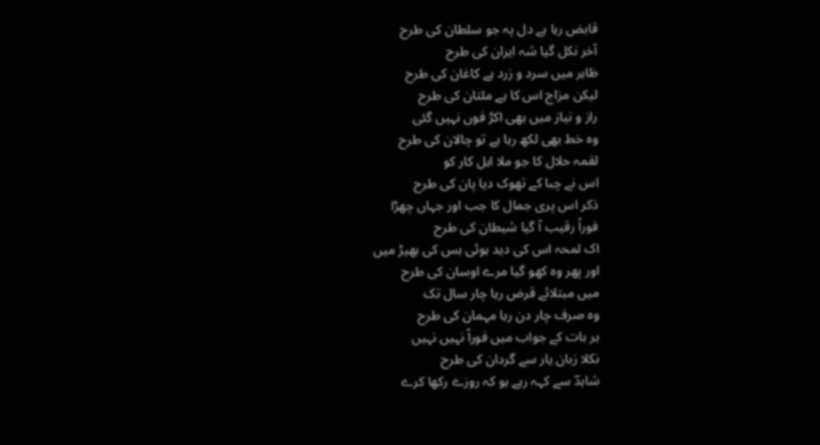قابض رہا ہے دل پہ جو سلطان کی طرح
آخر نکل گیا شہ ایران کی طرح
ظاہر میں سرد و زرد ہے کاغان کی طرح
لیکن مزاج اس کا ہے ملتان کی طرح
راز و نیاز میں بھی اکڑ فوں نہیں گئی
وہ خط بھی لکھ رہا ہے تو چالان کی طرح
لقمہ حلال کا جو ملا اہل کار کو
اس نے چبا کے تھوک دیا پان کی طرح
ذکر اس پری جمال کا جب اور جہاں چھڑا
فوراً رقیب آ گیا شیطان کی طرح
اک لمحہ اس کی دید ہوئی بس کی بھیڑ میں
اور پھر وہ کھو گیا مرے اوسان کی طرح
میں مبتلائے قرض رہا چار سال تک
وہ صرف چار دن رہا مہمان کی طرح
ہر بات کے جواب میں فوراً نہیں نہیں
نکلا زبان یار سے گردان کی طرح
شاہدؔ سے کہہ رہے ہو کہ روزے رکھا کرے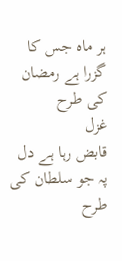ہر ماہ جس کا گزرا ہے رمضان کی طرح
غزل
قابض رہا ہے دل پہ جو سلطان کی طرح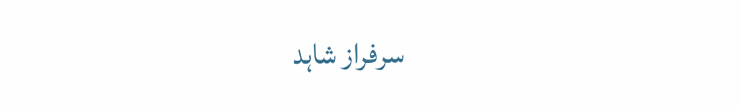سرفراز شاہد